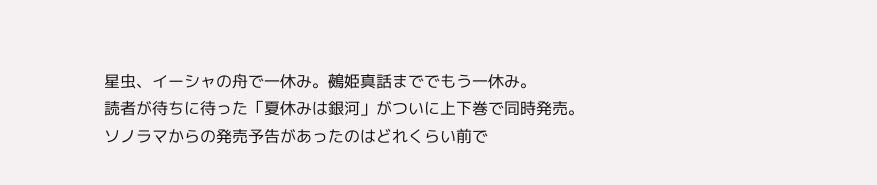星虫、イーシャの舟で一休み。鵺姫真話まででもう一休み。
読者が待ちに待った「夏休みは銀河」がついに上下巻で同時発売。
ソノラマからの発売予告があったのはどれくらい前で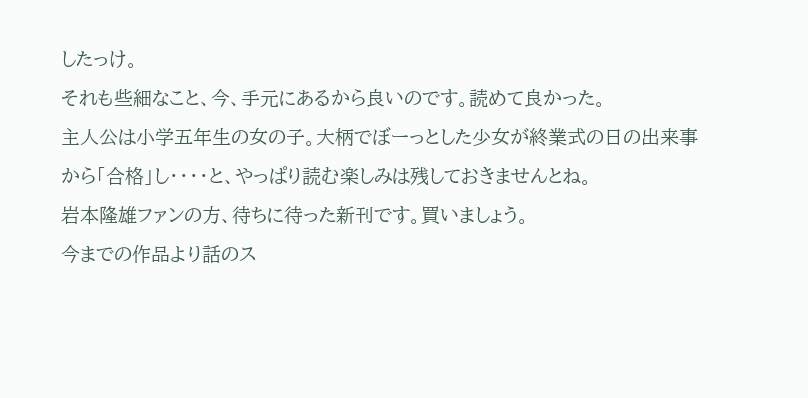したっけ。
それも些細なこと、今、手元にあるから良いのです。読めて良かった。
主人公は小学五年生の女の子。大柄でぼーっとした少女が終業式の日の出来事から「合格」し・・・・と、やっぱり読む楽しみは残しておきませんとね。
岩本隆雄ファンの方、待ちに待った新刊です。買いましょう。
今までの作品より話のス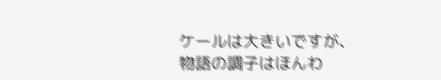ケールは大きいですが、物語の調子はほんわ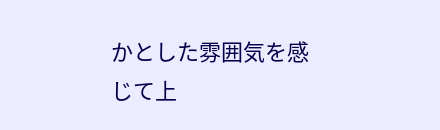かとした雰囲気を感じて上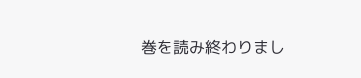巻を読み終わりまし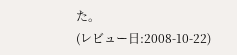た。
(レビュー日:2008-10-22)